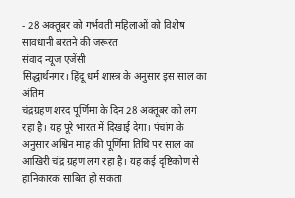- 28 अक्तूबर को गर्भवती महिलाओं को विशेष सावधानी बरतने की जरूरत
संवाद न्यूज एजेंसी
सिद्धार्थनगर। हिंदू धर्म शास्त्र के अनुसार इस साल का अंतिम
चंद्रग्रहण शरद पूर्णिमा के दिन 28 अक्तूबर को लग रहा है। यह पूरे भारत में दिखाई देगा। पंचांग के अनुसार अश्विन माह की पूर्णिमा तिथि पर साल का आखिरी चंद्र ग्रहण लग रहा है। यह कई दृष्टिकोण से हानिकारक साबित हो सकता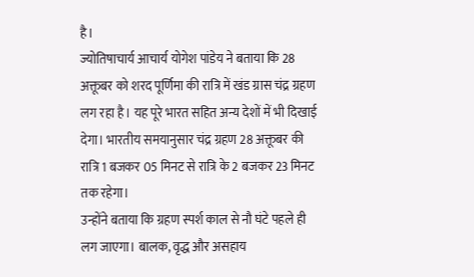है।
ज्योतिषाचार्य आचार्य योगेश पांडेय ने बताया कि 28 अक्तूबर को शरद पूर्णिमा की रात्रि में खंड ग्रास चंद्र ग्रहण लग रहा है। यह पूरे भारत सहित अन्य देशों में भी दिखाई देगा। भारतीय समयानुसार चंद्र ग्रहण 28 अक्तूबर की रात्रि 1 बजकर 05 मिनट से रात्रि के 2 बजकर 23 मिनट तक रहेगा।
उन्होंने बताया कि ग्रहण स्पर्श काल से नौ घंटे पहले ही लग जाएगा। बालक, वृद्ध और असहाय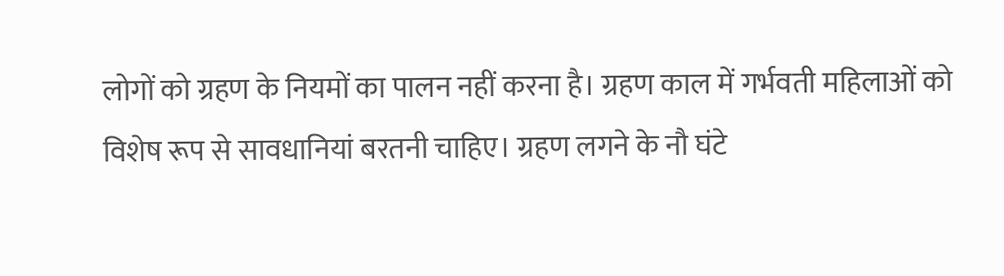लोगों को ग्रहण के नियमों का पालन नहीं करना है। ग्रहण काल में गर्भवती महिलाओं को विशेष रूप से सावधानियां बरतनी चाहिए। ग्रहण लगने के नौ घंटे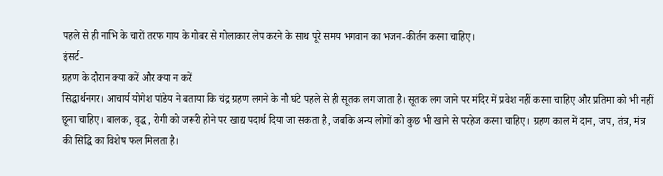पहले से ही नाभि के चारों तरफ गाय के गोबर से गोलाकार लेप करने के साथ पूरे समय भगवान का भजन-कीर्तन करना चाहिए।
इंसर्ट-
ग्रहण के दौरान क्या करें और क्या न करें
सिद्धार्थनगर। आचार्य योगेश पांडेय ने बताया कि चंद्र ग्रहण लगने के नौ घंटे पहले से ही सूतक लग जाता है। सूतक लग जाने पर मंदिर में प्रवेश नहीं करना चाहिए और प्रतिमा को भी नहीं छूना चाहिए। बालक, वृद्ध, रोगी को जरूरी होने पर खाद्य पदार्थ दिया जा सकता है, जबकि अन्य लोगों को कुछ भी खाने से परहेज करना चाहिए। ग्रहण काल में दान, जप, तंत्र, मंत्र की सिद्धि का विशेष फल मिलता है।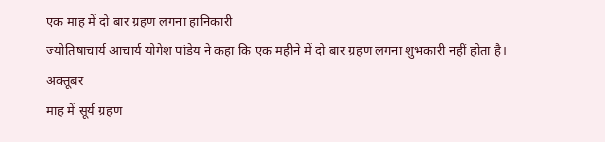एक माह में दो बार ग्रहण लगना हानिकारी
ज्योतिषाचार्य आचार्य योगेश पांडेय ने कहा कि एक महीने में दो बार ग्रहण लगना शुभकारी नहीं होता है।
अक्तूबर
माह में सूर्य ग्रहण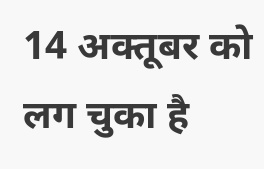14 अक्तूबर को लग चुका है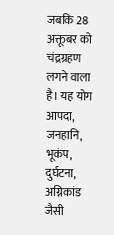जबकि 28 अक्तूबर को चंद्रग्रहण लगने वाला है। यह योग आपदा, जनहानि, भूकंप, दुर्घटना, अग्निकांड जैसी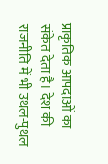प्राकृतिक आपदाओं का संकेत देता है। देश की राजनीति में भी उथल-पुथल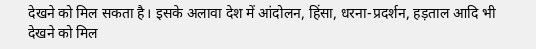देखने को मिल सकता है। इसके अलावा देश में आंदोलन, हिंसा, धरना-प्रदर्शन, हड़ताल आदि भी देखने को मिल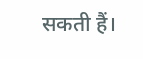सकती हैं।